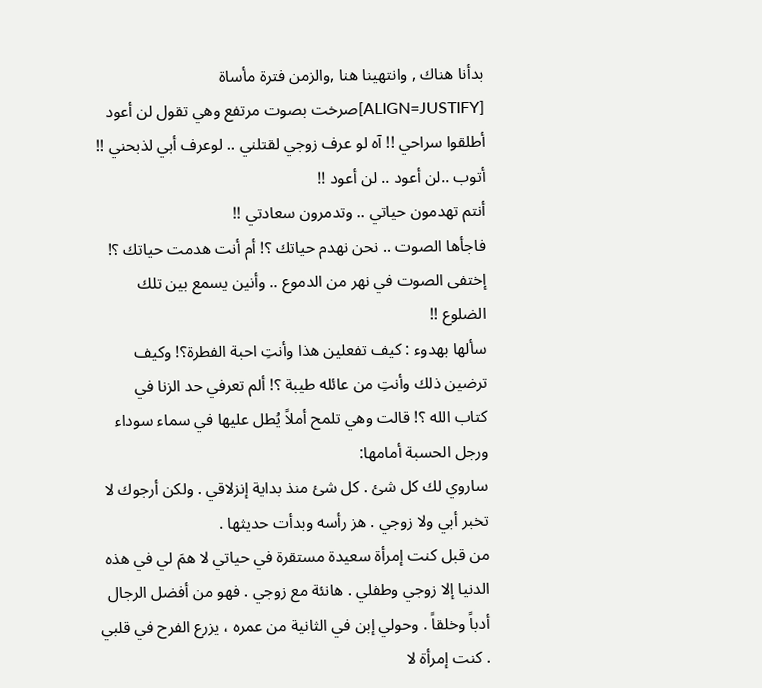بدأنا هناك , وانتهينا هنا ,والزمن فترة مأساة
[ALIGN=JUSTIFY]صرخت بصوت مرتفع وهي تقول لن أعود أطلقوا سراحي !! آه لو عرف زوجي لقتلني .. لوعرف أبي لذبحني !! أتوب ..لن أعود .. لن أعود !!
أنتم تهدمون حياتي .. وتدمرون سعادتي !!
فاجأها الصوت .. نحن نهدم حياتك ؟! أم أنت هدمت حياتك ؟!
إختفى الصوت في نهر من الدموع .. وأنين يسمع بين تلك الضلوع !!
سألها بهدوء : كيف تفعلين هذا وأنتِ احبة الفطرة؟! وكيف ترضين ذلك وأنتِ من عائله طيبة ؟! ألم تعرفي حد الزنا في كتاب الله ؟! قالت وهي تلمح أملاً يُطل عليها في سماء سوداء ورجل الحسبة أمامها:
ساروي لك كل شئ . كل شئ منذ بداية إنزلاقي . ولكن أرجوك لا تخبر أبي ولا زوجي . هز رأسه وبدأت حديثها .
من قبل كنت إمرأة سعيدة مستقرة في حياتي لا همَ لي في هذه الدنيا إلا زوجي وطفلي . هانئة مع زوجي . فهو من أفضل الرجال أدباً وخلقاً . وحولي إبن في الثانية من عمره ، يزرع الفرح في قلبي . كنت إمرأة لا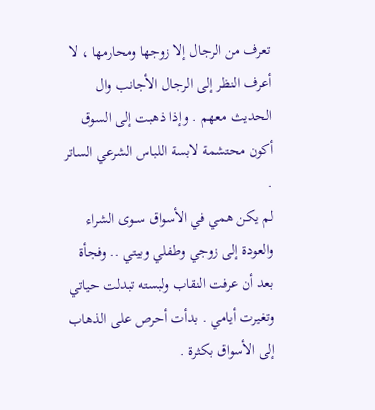تعرف من الرجال إلا زوجها ومحارمها ، لا أعرف النظر إلى الرجال الأجانب وال الحديث معهم . وإذا ذهبت إلى السوق أكون محتشمة لابسة اللباس الشرعي الساتر .
لم يكن همي في الأسواق ســوى الشراء والعودة إلى زوجي وطفلي وبيتي .. وفجأة بعد أن عرفت النقاب ولبسته تبدلت حياتي وتغيرت أيامي . بدأت أحرص على الذهاب إلى الأسواق بكثرة .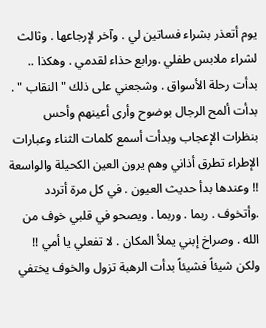يوم أتعذر بشراء فساتين لي . وآخر لإرجاعها . وثالث لشراء ملابس طفلي .ورابع حذاء لقدمي . وهكذا .. بدأت رحلة الأسواق . وشجعني على ذلك " النقاب " . بدأت ألمح الرجال بوضوح وأرى أعينهم وأحس بنظرات الإعجاب وبدأت أسمع كلمات الثناء وعبارات الإطراء تطرق أذاني وهم يرون العين الكحيلة والواسعة !! وعندها بدأ حديث العيون . في كل مرة أتردد .وأتخوف . ربما . وربما . ويصحو في قلبي خوف من الله . وصراخ إبني يملأ المكان . لا تفعلي يا أمي !! ولكن شيئاً فشيئاً بدأت الرهبة تزول والخوف يختفي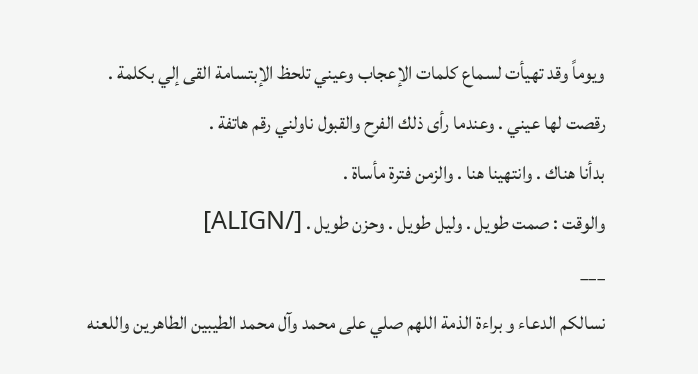ويوماً وقد تهيأت لسماع كلمات الإعجاب وعيني تلحظ الإبتسامة القى إلي بكلمة . رقصت لها عيني . وعندما رأى ذلك الفرح والقبول ناولني رقم هاتفة .
بدأنا هناك . وانتهينا هنا . والزمن فترة مأساة .
والوقت : صمت طويل . وليل طويل . وحزن طويل . [/ALIGN]
___
نسالكم الدعاء و براءة الذمة اللهم صلي على محمد وآل محمد الطيبين الطاهرين واللعنه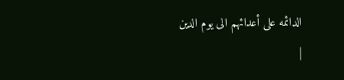الدائمه على أعدائهم الى يوم الدين
|